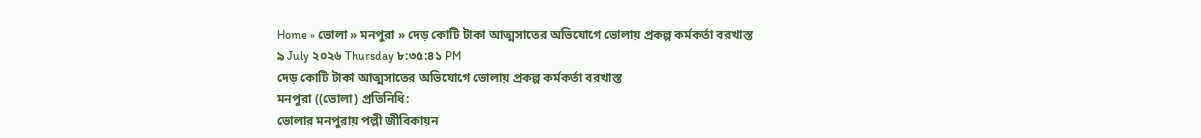Home » ভোলা » মনপুরা » দেড় কোটি টাকা আত্মসাতের অভিযোগে ভোলায় প্রকল্প কর্মকর্তা বরখাস্ত
৯ July ২০২৬ Thursday ৮:৩৫:৪১ PM
দেড় কোটি টাকা আত্মসাতের অভিযোগে ভোলায় প্রকল্প কর্মকর্তা বরখাস্ত
মনপুরা ((ভোলা) প্রতিনিধি:
ভোলার মনপুরায় পল্লী জীবিকায়ন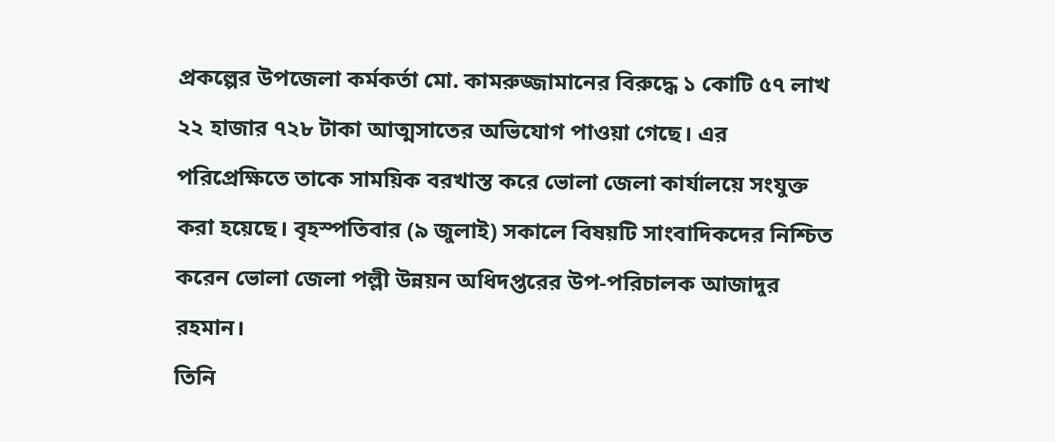প্রকল্পের উপজেলা কর্মকর্তা মো. কামরুজ্জামানের বিরুদ্ধে ১ কোটি ৫৭ লাখ ২২ হাজার ৭২৮ টাকা আত্মসাতের অভিযোগ পাওয়া গেছে। এর পরিপ্রেক্ষিতে তাকে সাময়িক বরখাস্ত করে ভোলা জেলা কার্যালয়ে সংযুক্ত করা হয়েছে। বৃহস্পতিবার (৯ জুলাই) সকালে বিষয়টি সাংবাদিকদের নিশ্চিত করেন ভোলা জেলা পল্লী উন্নয়ন অধিদপ্তরের উপ-পরিচালক আজাদুর রহমান।
তিনি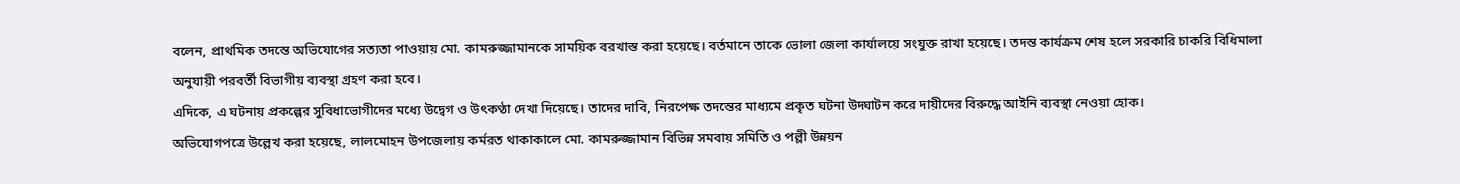বলেন, প্রাথমিক তদন্তে অভিযোগের সত্যতা পাওয়ায় মো. কামরুজ্জামানকে সাময়িক বরখাস্ত করা হয়েছে। বর্তমানে তাকে ভোলা জেলা কার্যালয়ে সংযুক্ত রাখা হয়েছে। তদন্ত কার্যক্রম শেষ হলে সরকারি চাকরি বিধিমালা অনুযায়ী পরবর্তী বিভাগীয় ব্যবস্থা গ্রহণ করা হবে।
এদিকে, এ ঘটনায় প্রকল্পের সুবিধাভোগীদের মধ্যে উদ্বেগ ও উৎকণ্ঠা দেখা দিয়েছে। তাদের দাবি, নিরপেক্ষ তদন্তের মাধ্যমে প্রকৃত ঘটনা উদ্ঘাটন করে দায়ীদের বিরুদ্ধে আইনি ব্যবস্থা নেওয়া হোক।
অভিযোগপত্রে উল্লেখ করা হয়েছে, লালমোহন উপজেলায় কর্মরত থাকাকালে মো. কামরুজ্জামান বিভিন্ন সমবায় সমিতি ও পল্লী উন্নয়ন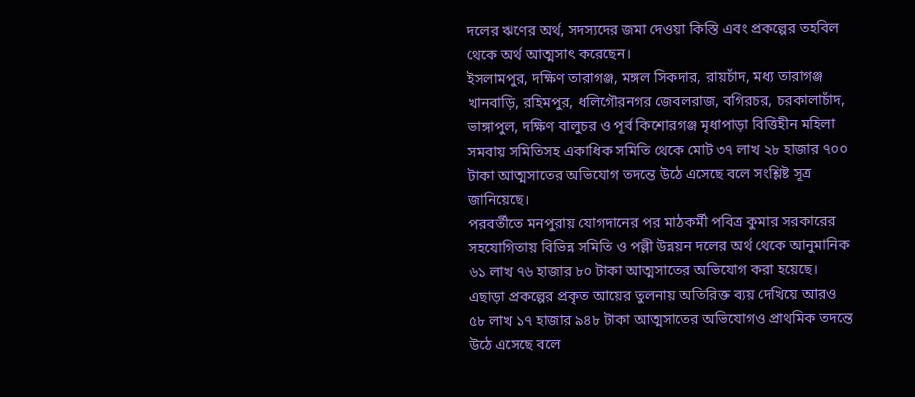দলের ঋণের অর্থ, সদস্যদের জমা দেওয়া কিস্তি এবং প্রকল্পের তহবিল থেকে অর্থ আত্মসাৎ করেছেন।
ইসলামপুর, দক্ষিণ তারাগঞ্জ, মঙ্গল সিকদার, রায়চাঁদ, মধ্য তারাগঞ্জ খানবাড়ি, রহিমপুর, ধলিগৌরনগর জেবলরাজ, বগিরচর, চরকালাচাঁদ, ভাঙ্গাপুল, দক্ষিণ বালুচর ও পূর্ব কিশোরগঞ্জ মৃধাপাড়া বিত্তিহীন মহিলা সমবায় সমিতিসহ একাধিক সমিতি থেকে মোট ৩৭ লাখ ২৮ হাজার ৭০০ টাকা আত্মসাতের অভিযোগ তদন্তে উঠে এসেছে বলে সংশ্লিষ্ট সূত্র জানিয়েছে।
পরবর্তীতে মনপুরায় যোগদানের পর মাঠকর্মী পবিত্র কুমার সরকারের সহযোগিতায় বিভিন্ন সমিতি ও পল্লী উন্নয়ন দলের অর্থ থেকে আনুমানিক ৬১ লাখ ৭৬ হাজার ৮০ টাকা আত্মসাতের অভিযোগ করা হয়েছে।
এছাড়া প্রকল্পের প্রকৃত আয়ের তুলনায় অতিরিক্ত ব্যয় দেখিয়ে আরও ৫৮ লাখ ১৭ হাজার ৯৪৮ টাকা আত্মসাতের অভিযোগও প্রাথমিক তদন্তে উঠে এসেছে বলে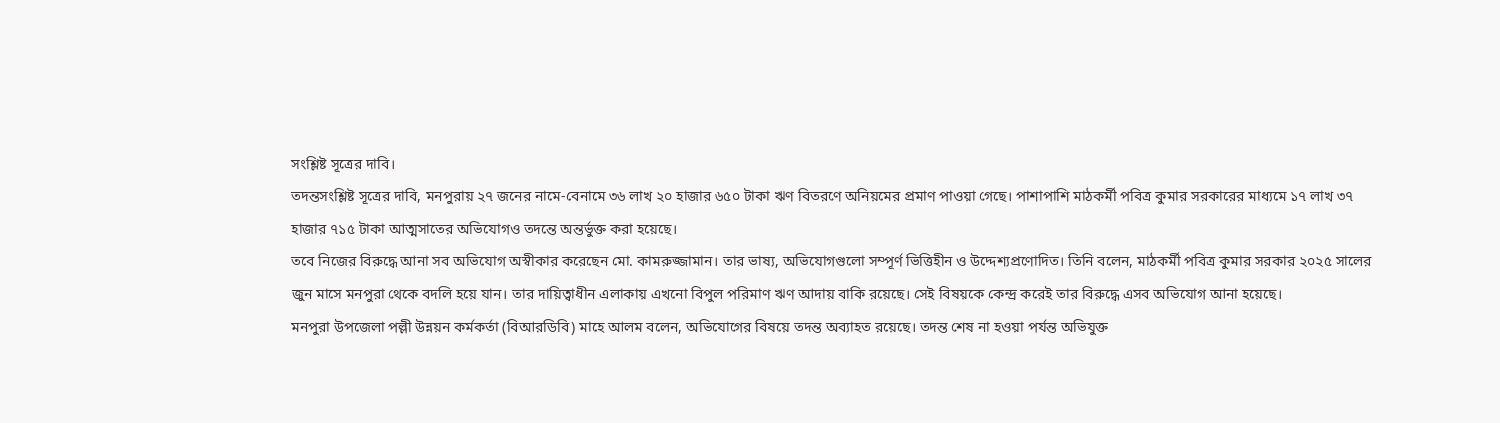সংশ্লিষ্ট সূত্রের দাবি।
তদন্তসংশ্লিষ্ট সূত্রের দাবি, মনপুরায় ২৭ জনের নামে-বেনামে ৩৬ লাখ ২০ হাজার ৬৫০ টাকা ঋণ বিতরণে অনিয়মের প্রমাণ পাওয়া গেছে। পাশাপাশি মাঠকর্মী পবিত্র কুমার সরকারের মাধ্যমে ১৭ লাখ ৩৭ হাজার ৭১৫ টাকা আত্মসাতের অভিযোগও তদন্তে অন্তর্ভুক্ত করা হয়েছে।
তবে নিজের বিরুদ্ধে আনা সব অভিযোগ অস্বীকার করেছেন মো. কামরুজ্জামান। তার ভাষ্য, অভিযোগগুলো সম্পূর্ণ ভিত্তিহীন ও উদ্দেশ্যপ্রণোদিত। তিনি বলেন, মাঠকর্মী পবিত্র কুমার সরকার ২০২৫ সালের জুন মাসে মনপুরা থেকে বদলি হয়ে যান। তার দায়িত্বাধীন এলাকায় এখনো বিপুল পরিমাণ ঋণ আদায় বাকি রয়েছে। সেই বিষয়কে কেন্দ্র করেই তার বিরুদ্ধে এসব অভিযোগ আনা হয়েছে।
মনপুরা উপজেলা পল্লী উন্নয়ন কর্মকর্তা (বিআরডিবি) মাহে আলম বলেন, অভিযোগের বিষয়ে তদন্ত অব্যাহত রয়েছে। তদন্ত শেষ না হওয়া পর্যন্ত অভিযুক্ত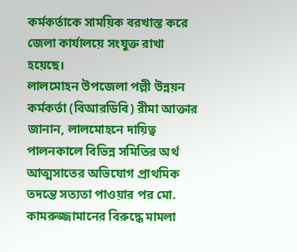কর্মকর্তাকে সাময়িক বরখাস্ত করে জেলা কার্যালয়ে সংযুক্ত রাখা হয়েছে।
লালমোহন উপজেলা পল্লী উন্নয়ন কর্মকর্তা (বিআরডিবি) রীমা আক্তার জানান, লালমোহনে দায়িত্ব পালনকালে বিভিন্ন সমিতির অর্থ আত্মসাতের অভিযোগ প্রাথমিক তদন্তে সত্যতা পাওয়ার পর মো. কামরুজ্জামানের বিরুদ্ধে মামলা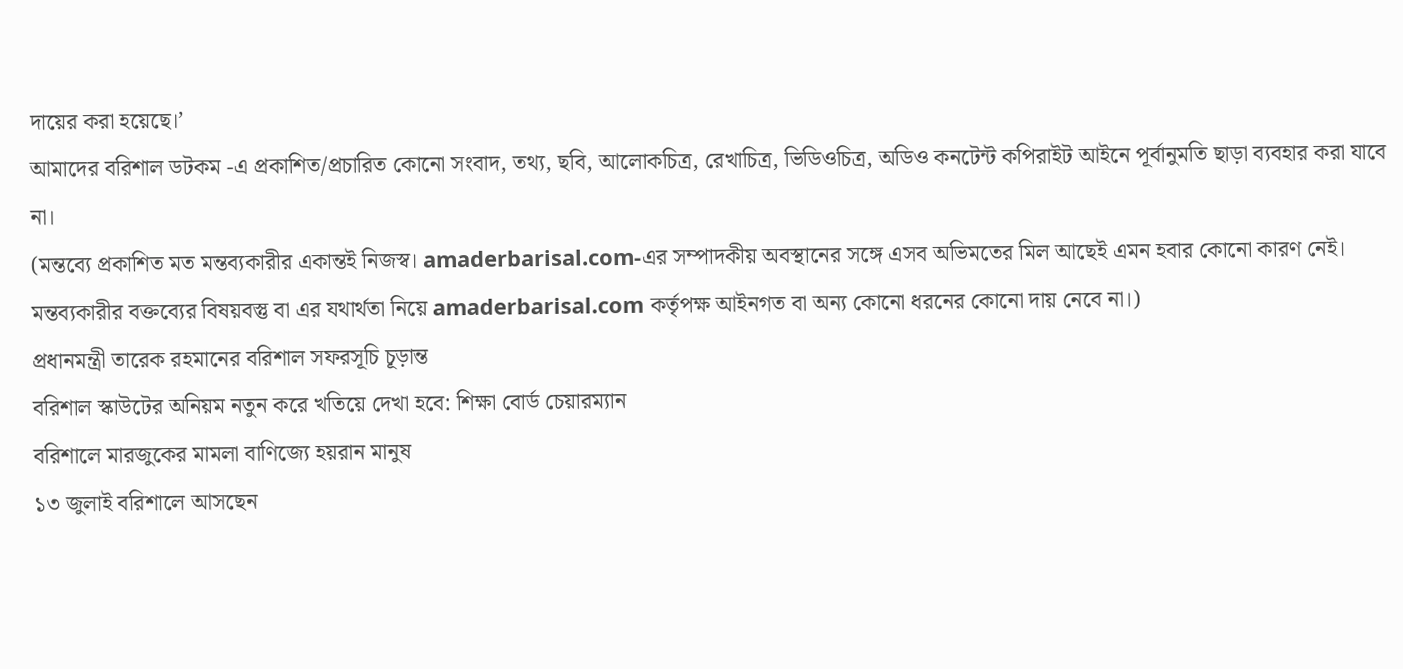দায়ের করা হয়েছে।’
আমাদের বরিশাল ডটকম -এ প্রকাশিত/প্রচারিত কোনো সংবাদ, তথ্য, ছবি, আলোকচিত্র, রেখাচিত্র, ভিডিওচিত্র, অডিও কনটেন্ট কপিরাইট আইনে পূর্বানুমতি ছাড়া ব্যবহার করা যাবে না।
(মন্তব্যে প্রকাশিত মত মন্তব্যকারীর একান্তই নিজস্ব। amaderbarisal.com-এর সম্পাদকীয় অবস্থানের সঙ্গে এসব অভিমতের মিল আছেই এমন হবার কোনো কারণ নেই। মন্তব্যকারীর বক্তব্যের বিষয়বস্তু বা এর যথার্থতা নিয়ে amaderbarisal.com কর্তৃপক্ষ আইনগত বা অন্য কোনো ধরনের কোনো দায় নেবে না।)
প্রধানমন্ত্রী তারেক রহমানের বরিশাল সফরসূচি চূড়ান্ত
বরিশাল স্কাউটের অনিয়ম নতুন করে খতিয়ে দেখা হবে: শিক্ষা বোর্ড চেয়ারম্যান
বরিশালে মারজুকের মামলা বাণিজ্যে হয়রান মানুষ
১৩ জুলাই বরিশালে আসছেন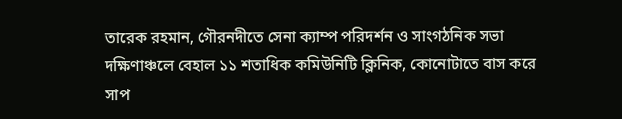তারেক রহমান, গৌরনদীতে সেনা ক্যাম্প পরিদর্শন ও সাংগঠনিক সভা
দক্ষিণাঞ্চলে বেহাল ১১ শতাধিক কমিউনিটি ক্লিনিক, কোনোটাতে বাস করে সাপ